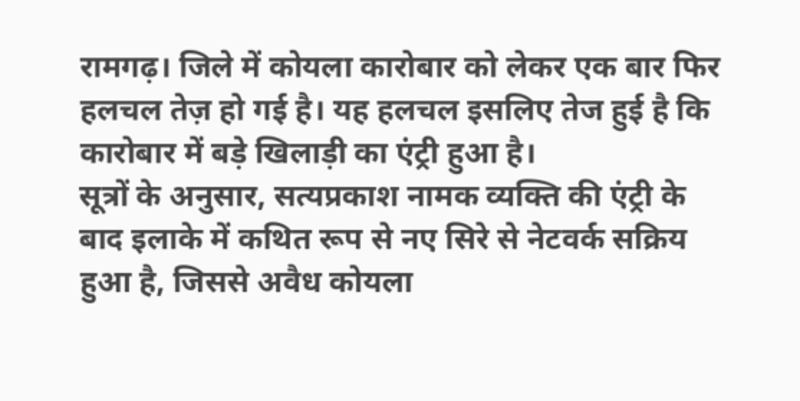रामगढ़। जिले में कोयला कारोबार को लेकर एक बार फिर हलचल तेज़ हो गई है। यह हलचल इसलिए तेज हुई है कि कारोबार में बड़े खिलाड़ी का एंट्री हुआ है।
सूत्रों के अनुसार, सत्यप्रकाश नामक व्यक्ति की एंट्री के बाद इलाके में कथित रूप से नए सिरे से नेटवर्क सक्रिय हुआ है, जिससे अवैध कोयला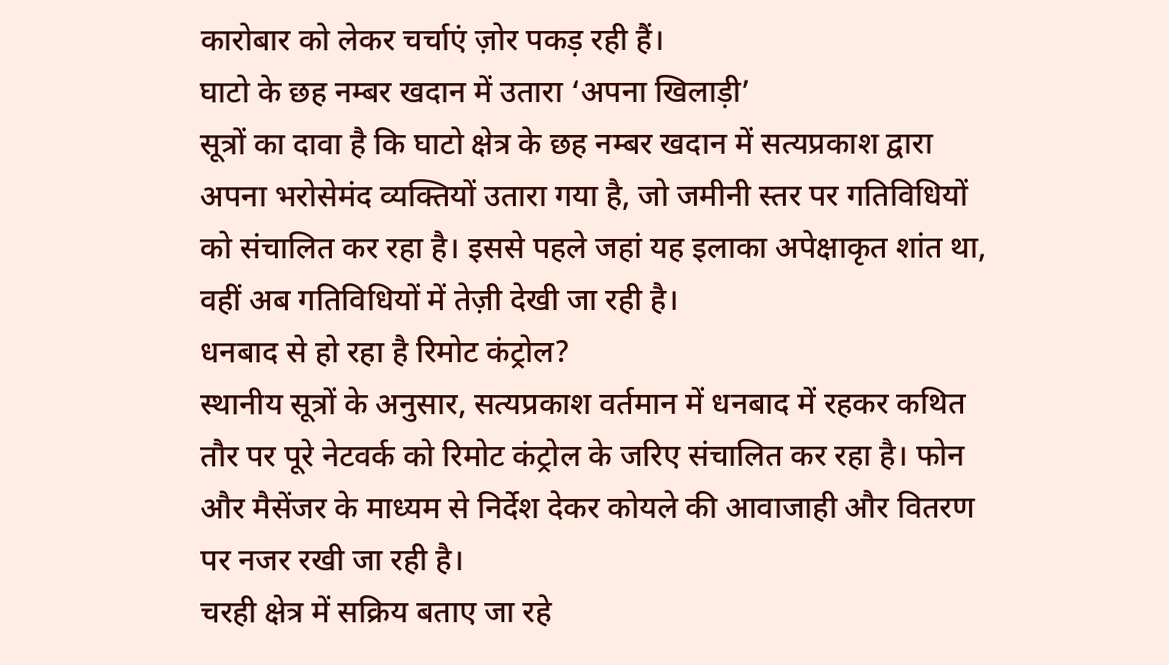कारोबार को लेकर चर्चाएं ज़ोर पकड़ रही हैं।
घाटो के छह नम्बर खदान में उतारा ‘अपना खिलाड़ी’
सूत्रों का दावा है कि घाटो क्षेत्र के छह नम्बर खदान में सत्यप्रकाश द्वारा अपना भरोसेमंद व्यक्तियों उतारा गया है, जो जमीनी स्तर पर गतिविधियों को संचालित कर रहा है। इससे पहले जहां यह इलाका अपेक्षाकृत शांत था, वहीं अब गतिविधियों में तेज़ी देखी जा रही है।
धनबाद से हो रहा है रिमोट कंट्रोल?
स्थानीय सूत्रों के अनुसार, सत्यप्रकाश वर्तमान में धनबाद में रहकर कथित तौर पर पूरे नेटवर्क को रिमोट कंट्रोल के जरिए संचालित कर रहा है। फोन और मैसेंजर के माध्यम से निर्देश देकर कोयले की आवाजाही और वितरण पर नजर रखी जा रही है।
चरही क्षेत्र में सक्रिय बताए जा रहे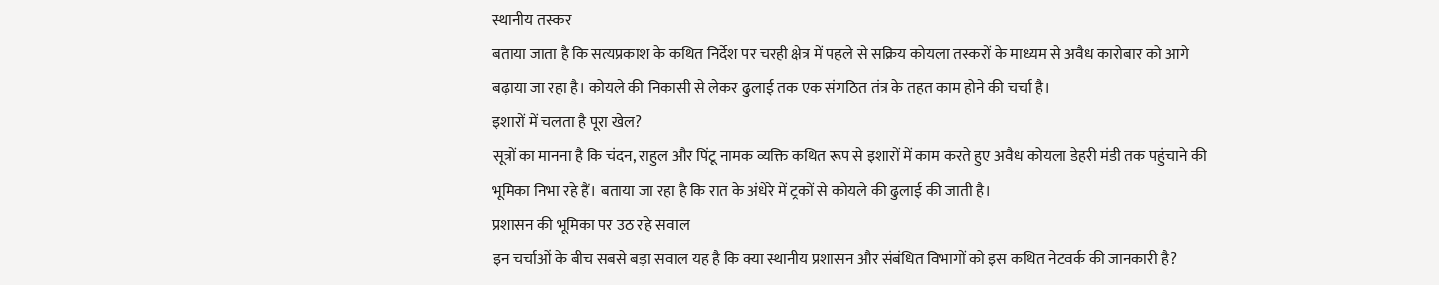स्थानीय तस्कर
बताया जाता है कि सत्यप्रकाश के कथित निर्देश पर चरही क्षेत्र में पहले से सक्रिय कोयला तस्करों के माध्यम से अवैध कारोबार को आगे बढ़ाया जा रहा है। कोयले की निकासी से लेकर ढुलाई तक एक संगठित तंत्र के तहत काम होने की चर्चा है।
इशारों में चलता है पूरा खेल?
सूत्रों का मानना है कि चंदन, राहुल और पिंटू नामक व्यक्ति कथित रूप से इशारों में काम करते हुए अवैध कोयला डेहरी मंडी तक पहुंचाने की भूमिका निभा रहे हैं। बताया जा रहा है कि रात के अंधेरे में ट्रकों से कोयले की ढुलाई की जाती है।
प्रशासन की भूमिका पर उठ रहे सवाल
इन चर्चाओं के बीच सबसे बड़ा सवाल यह है कि क्या स्थानीय प्रशासन और संबंधित विभागों को इस कथित नेटवर्क की जानकारी है?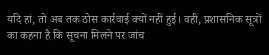यदि हां, तो अब तक ठोस कार्रवाई क्यों नहीं हुई। वहीं, प्रशासनिक सूत्रों का कहना है कि सूचना मिलने पर जांच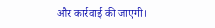और कार्रवाई की जाएगी।